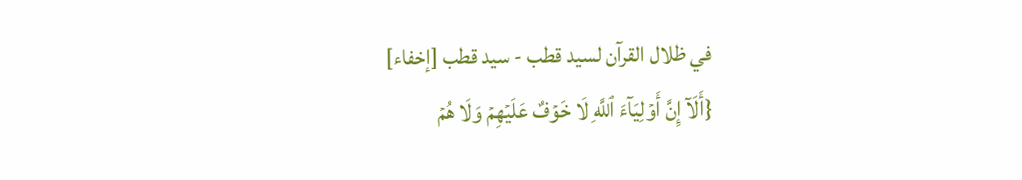في ظلال القرآن لسيد قطب - سيد قطب [إخفاء]
{أَلَآ إِنَّ أَوۡلِيَآءَ ٱللَّهِ لَا خَوۡفٌ عَلَيۡهِمۡ وَلَا هُمۡ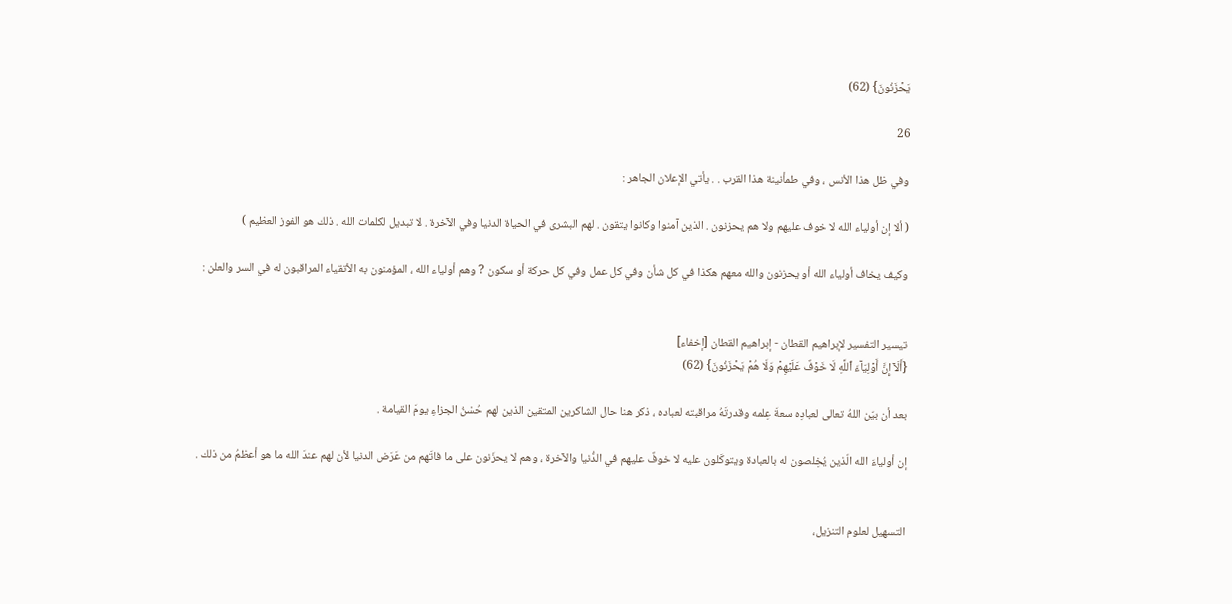يَحۡزَنُونَ} (62)

26

وفي ظل هذا الأنس ، وفي طمأنينة هذا القرب . . يأتي الإعلان الجاهر :

( ألا إن أولياء الله لا خوف عليهم ولا هم يحزنون . الذين آمنوا وكانوا يتقون . لهم البشرى في الحياة الدنيا وفي الآخرة . لا تبديل لكلمات الله . ذلك هو الفوز العظيم )

وكيف يخاف أولياء الله أو يحزنون والله معهم هكذا في كل شأن وفي كل عمل وفي كل حركة أو سكون ? وهم أولياء الله ، المؤمنون به الأتقياء المراقبون له في السر والعلن :


تيسير التفسير لإبراهيم القطان - إبراهيم القطان [إخفاء]
{أَلَآ إِنَّ أَوۡلِيَآءَ ٱللَّهِ لَا خَوۡفٌ عَلَيۡهِمۡ وَلَا هُمۡ يَحۡزَنُونَ} (62)

بعد أن بيّن اللهُ تعالى لعبادِه سعةَ عِلمه وقدرتَهُ مراقبته لعباده ، ذكر هنا حال الشاكرين المتقين الذين لهم حُسْنُ الجزاءِ يومَ القيامة .

إن أولياءَ الله الّذين يُخِلصون له بالعبادة ويتوكَلون عليه لا خوفٌ عليهم في الدُّنيا والآخرة ، وهم لا يحزَنون على ما فاتَهم من عَرَض الدنيا لأن لهم عندَ الله ما هو أعظمُ من ذلك .


التسهيل لعلوم التنزيل،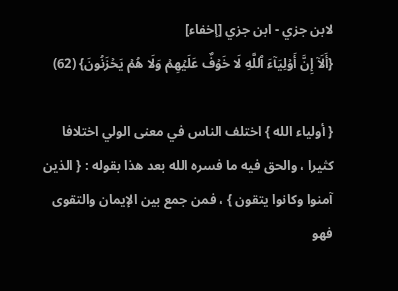لابن جزي - ابن جزي [إخفاء]
{أَلَآ إِنَّ أَوۡلِيَآءَ ٱللَّهِ لَا خَوۡفٌ عَلَيۡهِمۡ وَلَا هُمۡ يَحۡزَنُونَ} (62)

{ أولياء الله } اختلف الناس في معنى الولي اختلافا كثيرا ، والحق فيه ما فسره الله بعد هذا بقوله : { الذين آمنوا وكانوا يتقون } ، فمن جمع بين الإيمان والتقوى فهو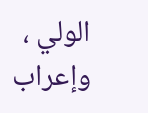الولي ، وإعراب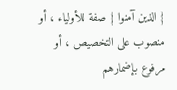{ الذين آمنوا } صفة للأولياء ، أو منصوب على التخصيص ، أو مرفوع بإضمارهم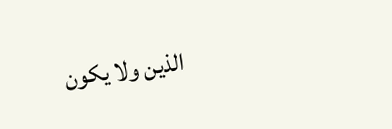الذين ولا يكون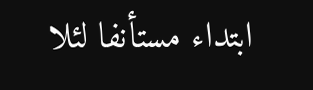ابتداء مستأنفا لئلا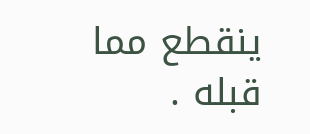ينقطع مما قبله .